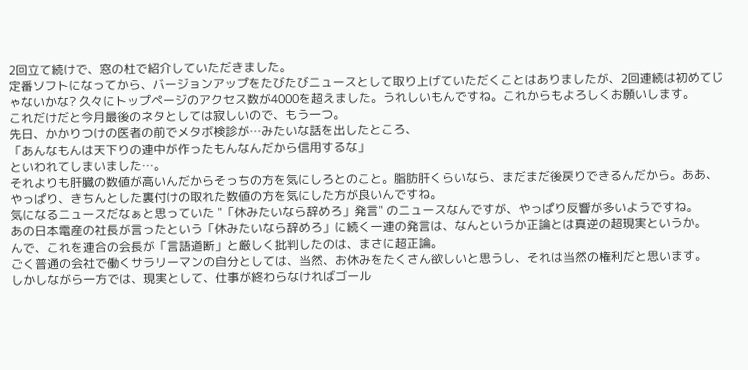2回立て続けで、窓の杜で紹介していただきました。
定番ソフトになってから、バージョンアップをたびたびニュースとして取り上げていただくことはありましたが、2回連続は初めてじゃないかな? 久々にトップページのアクセス数が4000を超えました。うれしいもんですね。これからもよろしくお願いします。
これだけだと今月最後のネタとしては寂しいので、もう一つ。
先日、かかりつけの医者の前でメタボ検診が…みたいな話を出したところ、
「あんなもんは天下りの連中が作ったもんなんだから信用するな」
といわれてしまいました…。
それよりも肝臓の数値が高いんだからそっちの方を気にしろとのこと。脂肪肝くらいなら、まだまだ後戻りできるんだから。ああ、やっぱり、きちんとした裏付けの取れた数値の方を気にした方が良いんですね。
気になるニュースだなぁと思っていた "「休みたいなら辞めろ」発言" のニュースなんですが、やっぱり反響が多いようですね。
あの日本電産の社長が言ったという「休みたいなら辞めろ」に続く一連の発言は、なんというか正論とは真逆の超現実というか。
んで、これを連合の会長が「言語道断」と厳しく批判したのは、まさに超正論。
ごく普通の会社で働くサラリーマンの自分としては、当然、お休みをたくさん欲しいと思うし、それは当然の権利だと思います。
しかしながら一方では、現実として、仕事が終わらなければゴール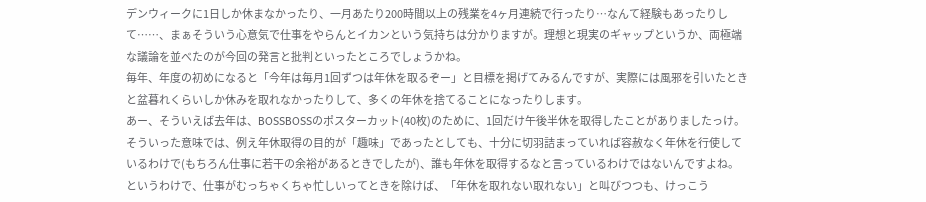デンウィークに1日しか休まなかったり、一月あたり200時間以上の残業を4ヶ月連続で行ったり…なんて経験もあったりして……、まぁそういう心意気で仕事をやらんとイカンという気持ちは分かりますが。理想と現実のギャップというか、両極端な議論を並べたのが今回の発言と批判といったところでしょうかね。
毎年、年度の初めになると「今年は毎月1回ずつは年休を取るぞー」と目標を掲げてみるんですが、実際には風邪を引いたときと盆暮れくらいしか休みを取れなかったりして、多くの年休を捨てることになったりします。
あー、そういえば去年は、BOSSBOSSのポスターカット(40枚)のために、1回だけ午後半休を取得したことがありましたっけ。そういった意味では、例え年休取得の目的が「趣味」であったとしても、十分に切羽詰まっていれば容赦なく年休を行使しているわけで(もちろん仕事に若干の余裕があるときでしたが)、誰も年休を取得するなと言っているわけではないんですよね。
というわけで、仕事がむっちゃくちゃ忙しいってときを除けば、「年休を取れない取れない」と叫びつつも、けっこう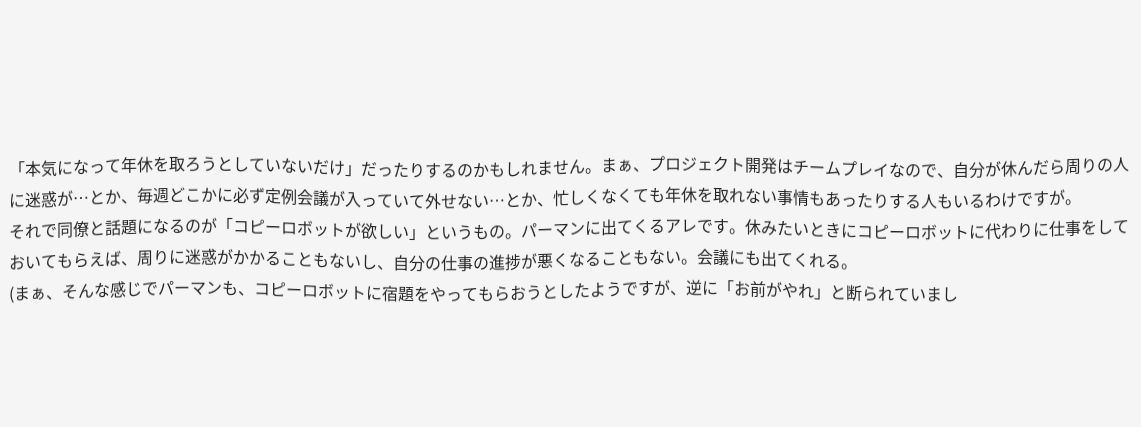「本気になって年休を取ろうとしていないだけ」だったりするのかもしれません。まぁ、プロジェクト開発はチームプレイなので、自分が休んだら周りの人に迷惑が…とか、毎週どこかに必ず定例会議が入っていて外せない…とか、忙しくなくても年休を取れない事情もあったりする人もいるわけですが。
それで同僚と話題になるのが「コピーロボットが欲しい」というもの。パーマンに出てくるアレです。休みたいときにコピーロボットに代わりに仕事をしておいてもらえば、周りに迷惑がかかることもないし、自分の仕事の進捗が悪くなることもない。会議にも出てくれる。
(まぁ、そんな感じでパーマンも、コピーロボットに宿題をやってもらおうとしたようですが、逆に「お前がやれ」と断られていまし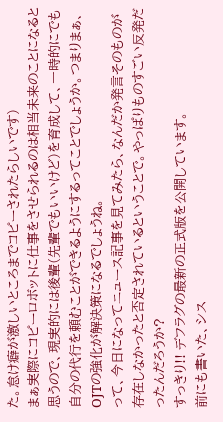た。怠け癖が激しいところまでコピーされたらしいです)
まぁ実際にコピーロボットに仕事をさせられるのは相当未来のことになると思うので、現実的には後輩(先輩でもいいけど)を育成して、一時的にでも自分の代行を頼むことができるようにするってことでしょうか。つまりまぁ、OJTの強化が解決策になるでしょうね。
って、今日になってニュース記事を見てみたら、なんだか発言そのものが存在しなかったと否定されているということで。やっぱりものすごい反発だったんだろうか?
すっきり!! デフラグの最新の正式版を公開しています。
前にも書いた、シス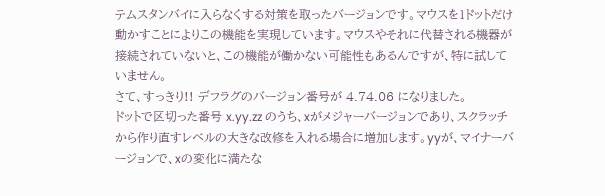テムスタンバイに入らなくする対策を取ったバージョンです。マウスを1ドットだけ動かすことによりこの機能を実現しています。マウスやそれに代替される機器が接続されていないと、この機能が働かない可能性もあるんですが、特に試していません。
さて、すっきり!! デフラグのバージョン番号が 4.74.06 になりました。
ドットで区切った番号 x.yy.zz のうち、xがメジャーバージョンであり、スクラッチから作り直すレベルの大きな改修を入れる場合に増加します。yyが、マイナーバージョンで、xの変化に満たな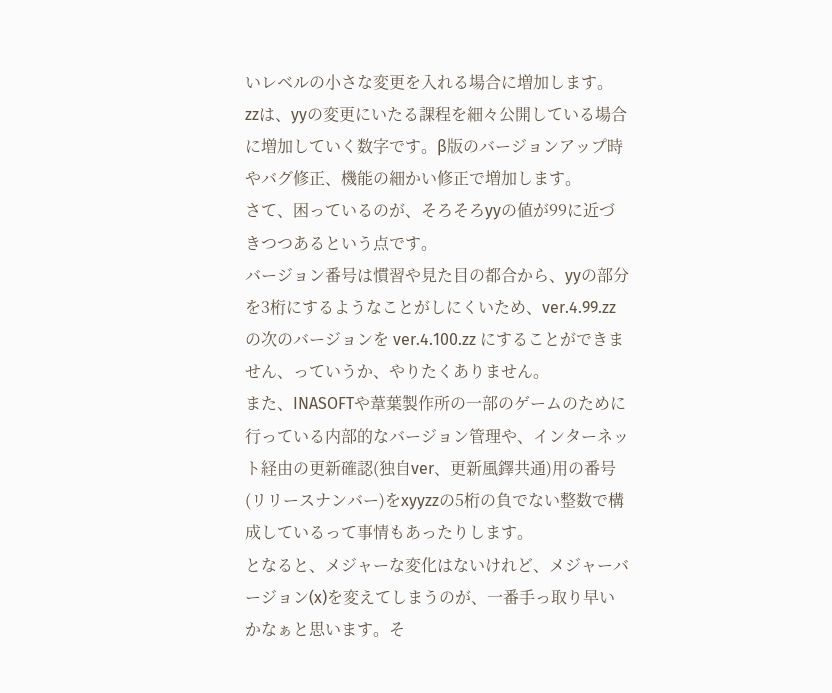いレベルの小さな変更を入れる場合に増加します。
zzは、yyの変更にいたる課程を細々公開している場合に増加していく数字です。β版のバージョンアップ時やバグ修正、機能の細かい修正で増加します。
さて、困っているのが、そろそろyyの値が99に近づきつつあるという点です。
バージョン番号は慣習や見た目の都合から、yyの部分を3桁にするようなことがしにくいため、ver.4.99.zz の次のバージョンを ver.4.100.zz にすることができません、っていうか、やりたくありません。
また、INASOFTや葦葉製作所の一部のゲームのために行っている内部的なバージョン管理や、インターネット経由の更新確認(独自ver、更新風鐸共通)用の番号(リリースナンバー)をxyyzzの5桁の負でない整数で構成しているって事情もあったりします。
となると、メジャーな変化はないけれど、メジャーバージョン(x)を変えてしまうのが、一番手っ取り早いかなぁと思います。そ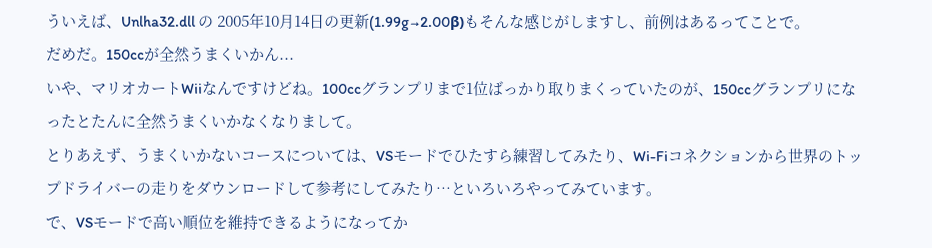ういえば、Unlha32.dll の 2005年10月14日の更新(1.99g→2.00β)もそんな感じがしますし、前例はあるってことで。
だめだ。150ccが全然うまくいかん...
いや、マリオカートWiiなんですけどね。100ccグランプリまで1位ばっかり取りまくっていたのが、150ccグランプリになったとたんに全然うまくいかなくなりまして。
とりあえず、うまくいかないコースについては、VSモードでひたすら練習してみたり、Wi-Fiコネクションから世界のトップドライバーの走りをダウンロードして参考にしてみたり…といろいろやってみています。
で、VSモードで高い順位を維持できるようになってか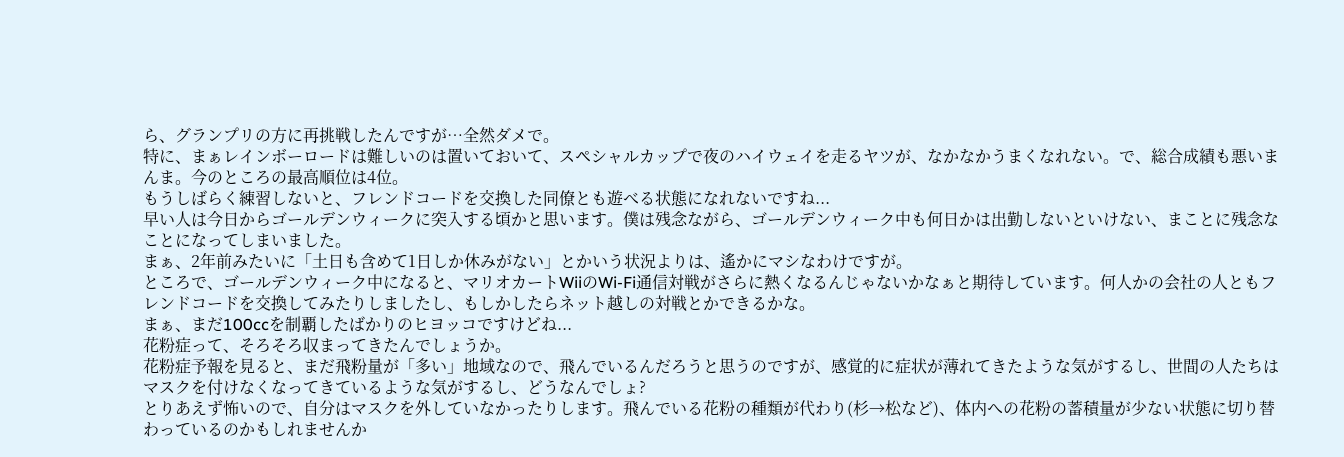ら、グランプリの方に再挑戦したんですが…全然ダメで。
特に、まぁレインボーロードは難しいのは置いておいて、スペシャルカップで夜のハイウェイを走るヤツが、なかなかうまくなれない。で、総合成績も悪いまんま。今のところの最高順位は4位。
もうしばらく練習しないと、フレンドコードを交換した同僚とも遊べる状態になれないですね...
早い人は今日からゴールデンウィークに突入する頃かと思います。僕は残念ながら、ゴールデンウィーク中も何日かは出勤しないといけない、まことに残念なことになってしまいました。
まぁ、2年前みたいに「土日も含めて1日しか休みがない」とかいう状況よりは、遙かにマシなわけですが。
ところで、ゴールデンウィーク中になると、マリオカートWiiのWi-Fi通信対戦がさらに熱くなるんじゃないかなぁと期待しています。何人かの会社の人ともフレンドコードを交換してみたりしましたし、もしかしたらネット越しの対戦とかできるかな。
まぁ、まだ100ccを制覇したばかりのヒヨッコですけどね...
花粉症って、そろそろ収まってきたんでしょうか。
花粉症予報を見ると、まだ飛粉量が「多い」地域なので、飛んでいるんだろうと思うのですが、感覚的に症状が薄れてきたような気がするし、世間の人たちはマスクを付けなくなってきているような気がするし、どうなんでしょ?
とりあえず怖いので、自分はマスクを外していなかったりします。飛んでいる花粉の種類が代わり(杉→松など)、体内への花粉の蓄積量が少ない状態に切り替わっているのかもしれませんか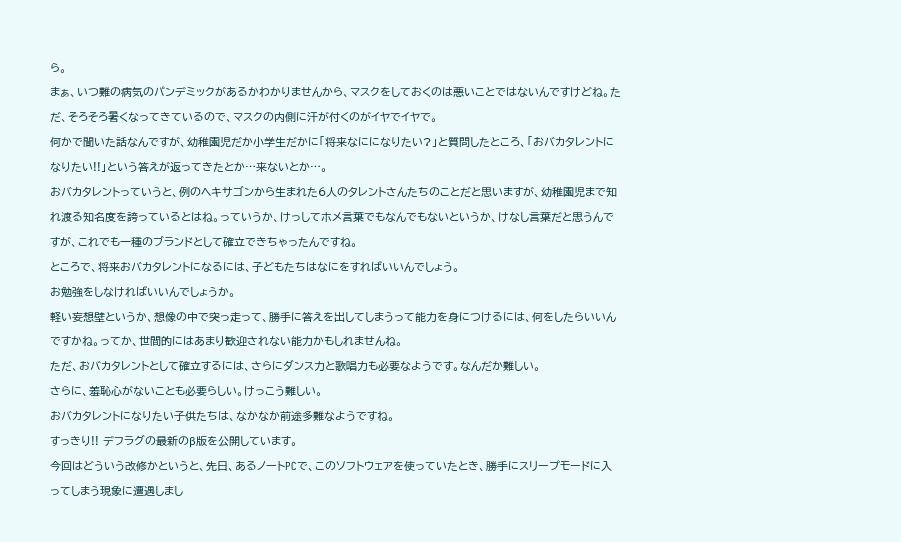ら。
まぁ、いつ難の病気のパンデミックがあるかわかりませんから、マスクをしておくのは悪いことではないんですけどね。ただ、そろそろ暑くなってきているので、マスクの内側に汗が付くのがイヤでイヤで。
何かで聞いた話なんですが、幼稚園児だか小学生だかに「将来なにになりたい?」と質問したところ、「おバカタレントになりたい!!」という答えが返ってきたとか…来ないとか…。
おバカタレントっていうと、例のヘキサゴンから生まれた6人のタレントさんたちのことだと思いますが、幼稚園児まで知れ渡る知名度を誇っているとはね。っていうか、けっしてホメ言葉でもなんでもないというか、けなし言葉だと思うんですが、これでも一種のブランドとして確立できちゃったんですね。
ところで、将来おバカタレントになるには、子どもたちはなにをすればいいんでしょう。
お勉強をしなければいいんでしょうか。
軽い妄想壁というか、想像の中で突っ走って、勝手に答えを出してしまうって能力を身につけるには、何をしたらいいんですかね。ってか、世間的にはあまり歓迎されない能力かもしれませんね。
ただ、おバカタレントとして確立するには、さらにダンス力と歌唱力も必要なようです。なんだか難しい。
さらに、羞恥心がないことも必要らしい。けっこう難しい。
おバカタレントになりたい子供たちは、なかなか前途多難なようですね。
すっきり!! デフラグの最新のβ版を公開しています。
今回はどういう改修かというと、先日、あるノートPCで、このソフトウェアを使っていたとき、勝手にスリープモードに入ってしまう現象に遭遇しまし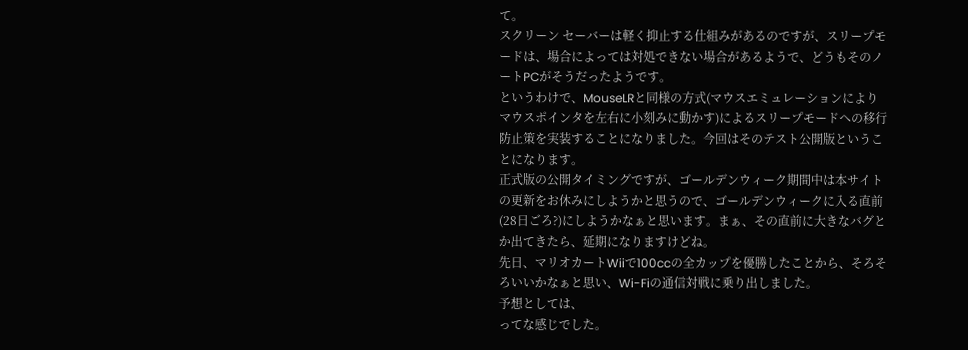て。
スクリーン セーバーは軽く抑止する仕組みがあるのですが、スリープモードは、場合によっては対処できない場合があるようで、どうもそのノートPCがそうだったようです。
というわけで、MouseLRと同様の方式(マウスエミュレーションによりマウスポインタを左右に小刻みに動かす)によるスリープモードへの移行防止策を実装することになりました。今回はそのテスト公開版ということになります。
正式版の公開タイミングですが、ゴールデンウィーク期間中は本サイトの更新をお休みにしようかと思うので、ゴールデンウィークに入る直前(28日ごろ?)にしようかなぁと思います。まぁ、その直前に大きなバグとか出てきたら、延期になりますけどね。
先日、マリオカートWiiで100ccの全カップを優勝したことから、そろそろいいかなぁと思い、Wi-Fiの通信対戦に乗り出しました。
予想としては、
ってな感じでした。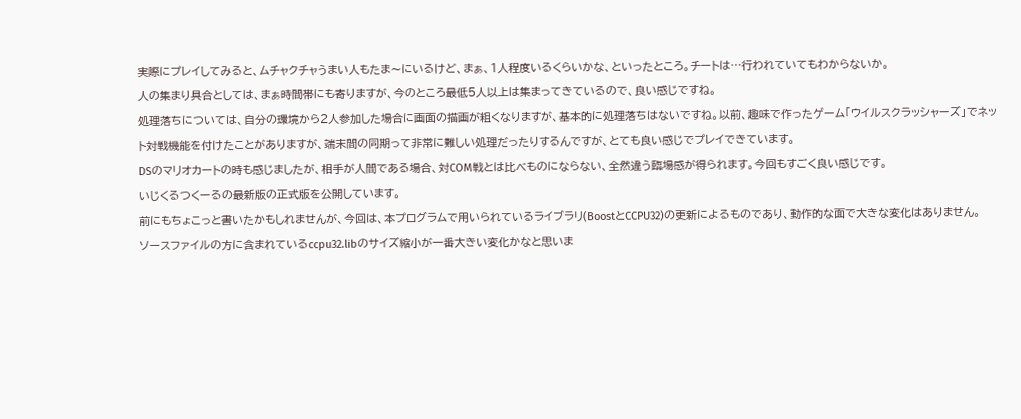実際にプレイしてみると、ムチャクチャうまい人もたま〜にいるけど、まぁ、1人程度いるくらいかな、といったところ。チートは…行われていてもわからないか。
人の集まり具合としては、まぁ時間帯にも寄りますが、今のところ最低5人以上は集まってきているので、良い感じですね。
処理落ちについては、自分の環境から2人参加した場合に画面の描画が粗くなりますが、基本的に処理落ちはないですね。以前、趣味で作ったゲーム「ウイルスクラッシャーズ」でネット対戦機能を付けたことがありますが、端末間の同期って非常に難しい処理だったりするんですが、とても良い感じでプレイできています。
DSのマリオカートの時も感じましたが、相手が人間である場合、対COM戦とは比べものにならない、全然違う臨場感が得られます。今回もすごく良い感じです。
いじくるつくーるの最新版の正式版を公開しています。
前にもちょこっと書いたかもしれませんが、今回は、本プログラムで用いられているライブラリ(BoostとCCPU32)の更新によるものであり、動作的な面で大きな変化はありません。
ソースファイルの方に含まれているccpu32.libのサイズ縮小が一番大きい変化かなと思いま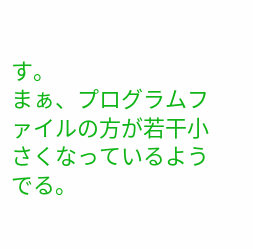す。
まぁ、プログラムファイルの方が若干小さくなっているようでる。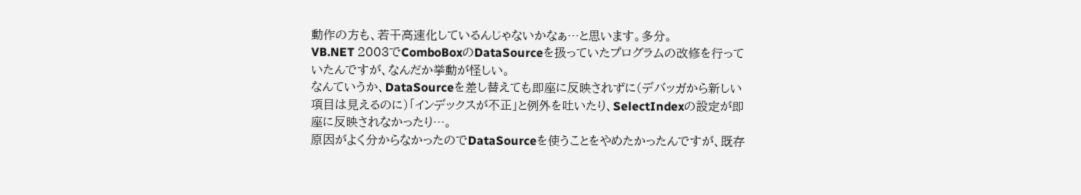動作の方も、若干高速化しているんじゃないかなぁ…と思います。多分。
VB.NET 2003でComboBoxのDataSourceを扱っていたプログラムの改修を行っていたんですが、なんだか挙動が怪しい。
なんていうか、DataSourceを差し替えても即座に反映されずに(デバッガから新しい項目は見えるのに)「インデックスが不正」と例外を吐いたり、SelectIndexの設定が即座に反映されなかったり…。
原因がよく分からなかったのでDataSourceを使うことをやめたかったんですが、既存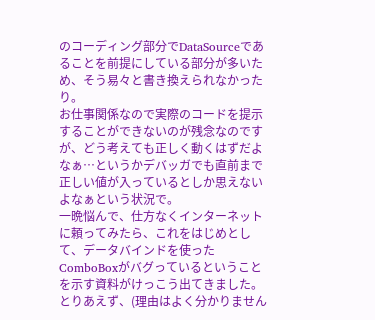のコーディング部分でDataSourceであることを前提にしている部分が多いため、そう易々と書き換えられなかったり。
お仕事関係なので実際のコードを提示することができないのが残念なのですが、どう考えても正しく動くはずだよなぁ…というかデバッガでも直前まで正しい値が入っているとしか思えないよなぁという状況で。
一晩悩んで、仕方なくインターネットに頼ってみたら、これをはじめとして、データバインドを使ったComboBoxがバグっているということを示す資料がけっこう出てきました。
とりあえず、(理由はよく分かりません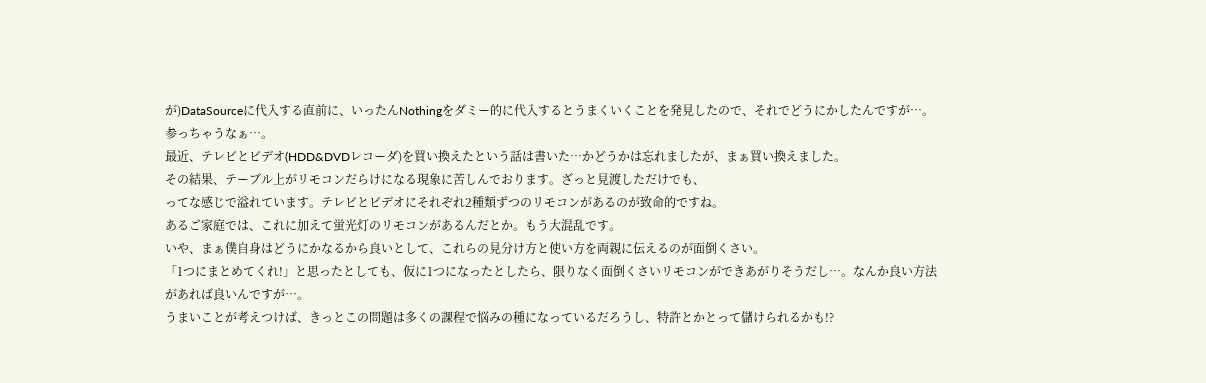が)DataSourceに代入する直前に、いったんNothingをダミー的に代入するとうまくいくことを発見したので、それでどうにかしたんですが…。参っちゃうなぁ…。
最近、テレビとビデオ(HDD&DVDレコーダ)を買い換えたという話は書いた…かどうかは忘れましたが、まぁ買い換えました。
その結果、テーブル上がリモコンだらけになる現象に苦しんでおります。ざっと見渡しただけでも、
ってな感じで溢れています。テレビとビデオにそれぞれ2種類ずつのリモコンがあるのが致命的ですね。
あるご家庭では、これに加えて蛍光灯のリモコンがあるんだとか。もう大混乱です。
いや、まぁ僕自身はどうにかなるから良いとして、これらの見分け方と使い方を両親に伝えるのが面倒くさい。
「1つにまとめてくれ!」と思ったとしても、仮に1つになったとしたら、限りなく面倒くさいリモコンができあがりそうだし…。なんか良い方法があれば良いんですが…。
うまいことが考えつけば、きっとこの問題は多くの課程で悩みの種になっているだろうし、特許とかとって儲けられるかも!?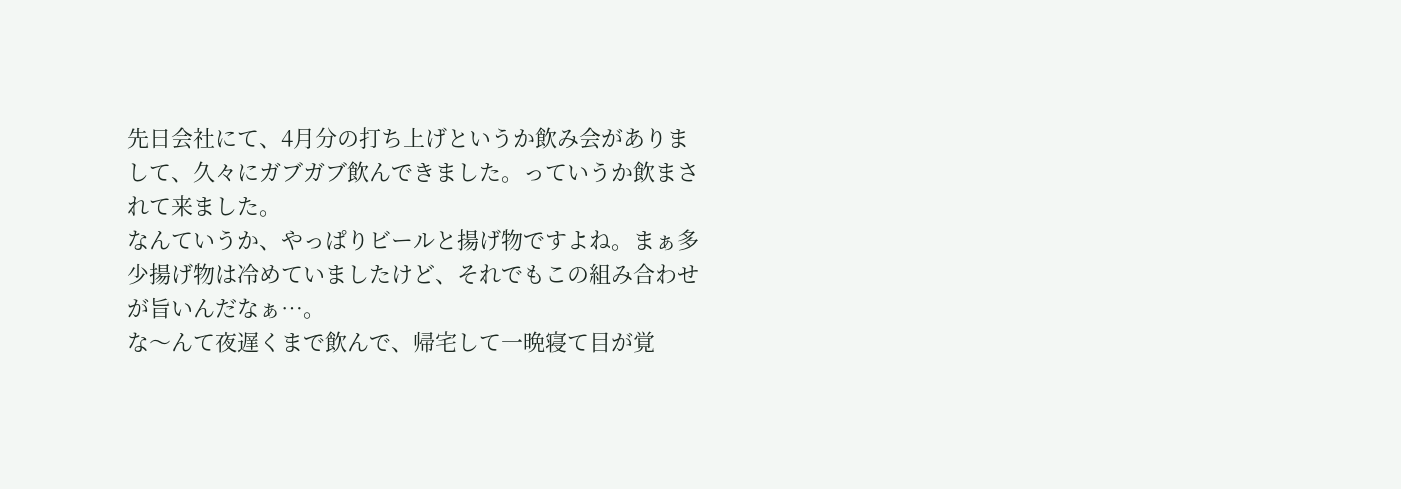先日会社にて、4月分の打ち上げというか飲み会がありまして、久々にガブガブ飲んできました。っていうか飲まされて来ました。
なんていうか、やっぱりビールと揚げ物ですよね。まぁ多少揚げ物は冷めていましたけど、それでもこの組み合わせが旨いんだなぁ…。
な〜んて夜遅くまで飲んで、帰宅して一晩寝て目が覚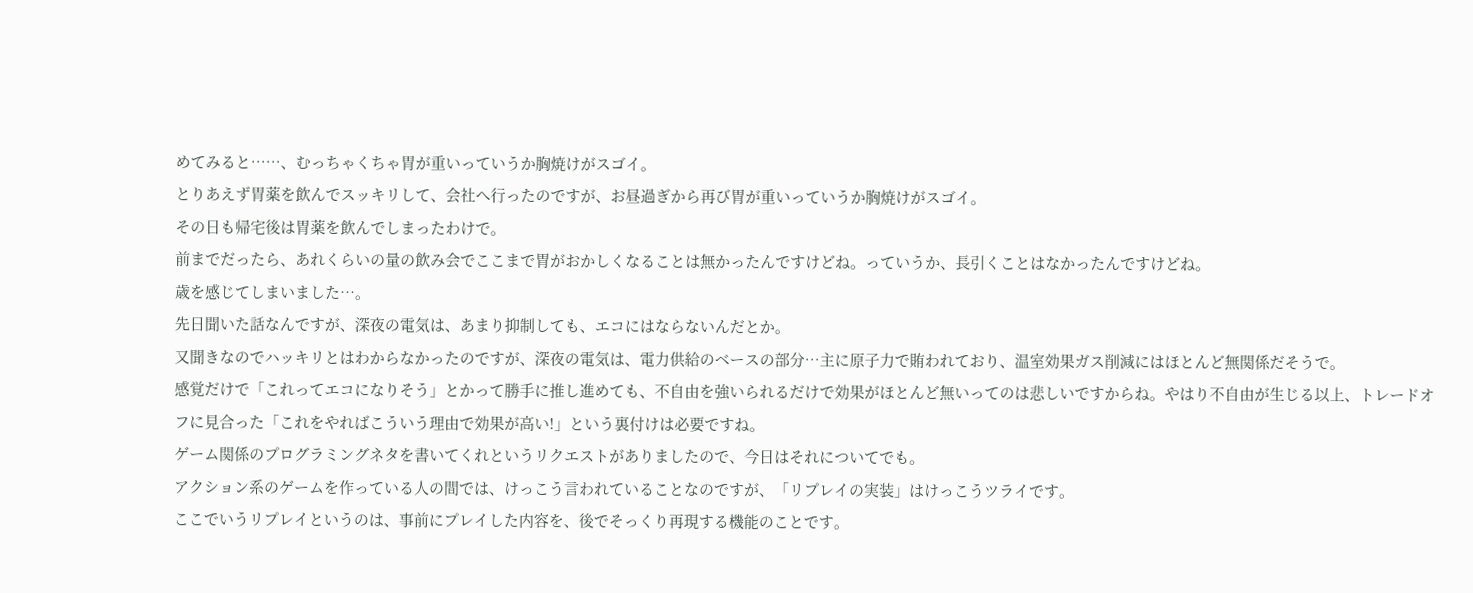めてみると……、むっちゃくちゃ胃が重いっていうか胸焼けがスゴイ。
とりあえず胃薬を飲んでスッキリして、会社へ行ったのですが、お昼過ぎから再び胃が重いっていうか胸焼けがスゴイ。
その日も帰宅後は胃薬を飲んでしまったわけで。
前までだったら、あれくらいの量の飲み会でここまで胃がおかしくなることは無かったんですけどね。っていうか、長引くことはなかったんですけどね。
歳を感じてしまいました…。
先日聞いた話なんですが、深夜の電気は、あまり抑制しても、エコにはならないんだとか。
又聞きなのでハッキリとはわからなかったのですが、深夜の電気は、電力供給のベースの部分…主に原子力で賄われており、温室効果ガス削減にはほとんど無関係だそうで。
感覚だけで「これってエコになりそう」とかって勝手に推し進めても、不自由を強いられるだけで効果がほとんど無いってのは悲しいですからね。やはり不自由が生じる以上、トレードオフに見合った「これをやればこういう理由で効果が高い!」という裏付けは必要ですね。
ゲーム関係のプログラミングネタを書いてくれというリクエストがありましたので、今日はそれについてでも。
アクション系のゲームを作っている人の間では、けっこう言われていることなのですが、「リプレイの実装」はけっこうツライです。
ここでいうリプレイというのは、事前にプレイした内容を、後でそっくり再現する機能のことです。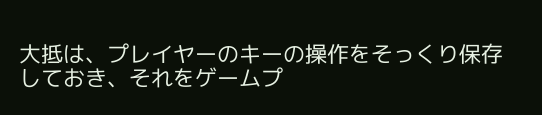大抵は、プレイヤーのキーの操作をそっくり保存しておき、それをゲームプ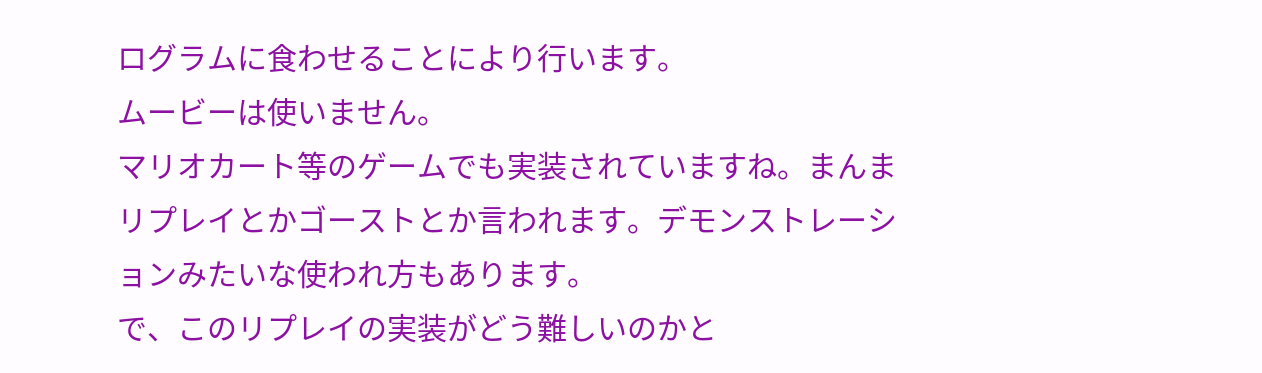ログラムに食わせることにより行います。
ムービーは使いません。
マリオカート等のゲームでも実装されていますね。まんまリプレイとかゴーストとか言われます。デモンストレーションみたいな使われ方もあります。
で、このリプレイの実装がどう難しいのかと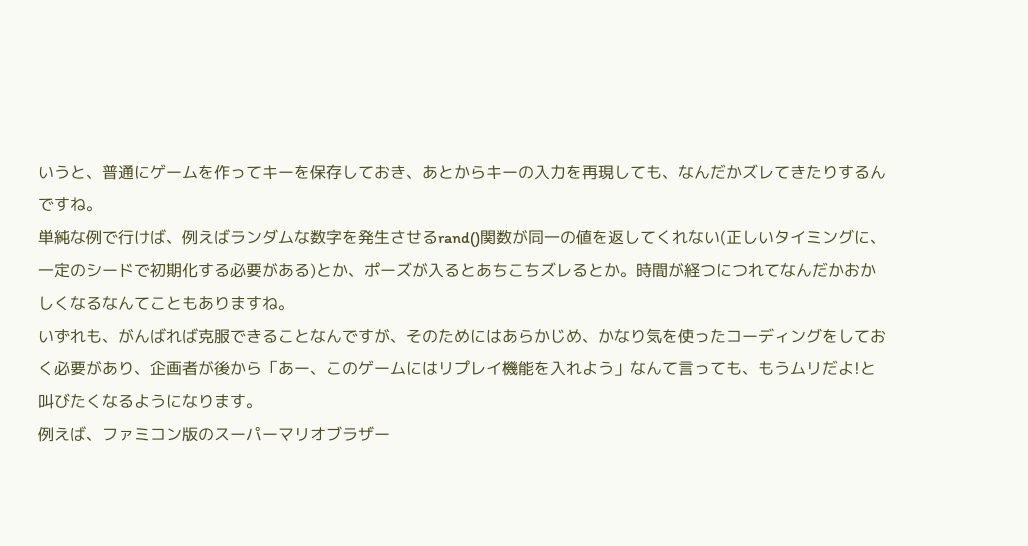いうと、普通にゲームを作ってキーを保存しておき、あとからキーの入力を再現しても、なんだかズレてきたりするんですね。
単純な例で行けば、例えばランダムな数字を発生させるrand()関数が同一の値を返してくれない(正しいタイミングに、一定のシードで初期化する必要がある)とか、ポーズが入るとあちこちズレるとか。時間が経つにつれてなんだかおかしくなるなんてこともありますね。
いずれも、がんばれば克服できることなんですが、そのためにはあらかじめ、かなり気を使ったコーディングをしておく必要があり、企画者が後から「あー、このゲームにはリプレイ機能を入れよう」なんて言っても、もうムリだよ!と叫びたくなるようになります。
例えば、ファミコン版のスーパーマリオブラザー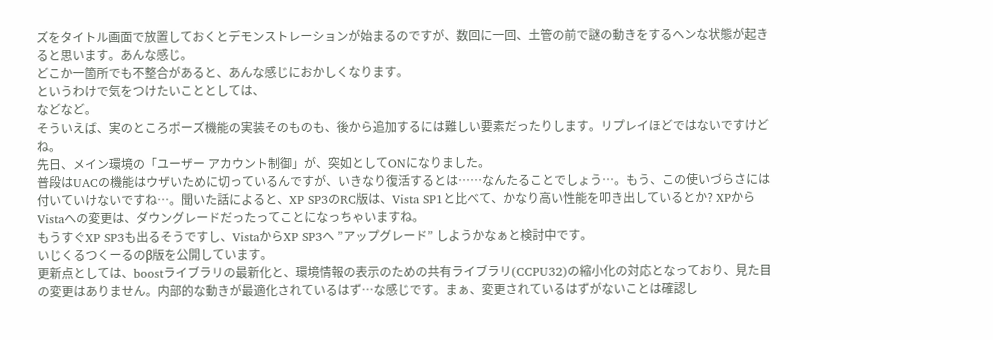ズをタイトル画面で放置しておくとデモンストレーションが始まるのですが、数回に一回、土管の前で謎の動きをするヘンな状態が起きると思います。あんな感じ。
どこか一箇所でも不整合があると、あんな感じにおかしくなります。
というわけで気をつけたいこととしては、
などなど。
そういえば、実のところポーズ機能の実装そのものも、後から追加するには難しい要素だったりします。リプレイほどではないですけどね。
先日、メイン環境の「ユーザー アカウント制御」が、突如としてONになりました。
普段はUACの機能はウザいために切っているんですが、いきなり復活するとは……なんたることでしょう…。もう、この使いづらさには付いていけないですね…。聞いた話によると、XP SP3のRC版は、Vista SP1と比べて、かなり高い性能を叩き出しているとか? XPからVistaへの変更は、ダウングレードだったってことになっちゃいますね。
もうすぐXP SP3も出るそうですし、VistaからXP SP3へ ”アップグレード” しようかなぁと検討中です。
いじくるつくーるのβ版を公開しています。
更新点としては、boostライブラリの最新化と、環境情報の表示のための共有ライブラリ(CCPU32)の縮小化の対応となっており、見た目の変更はありません。内部的な動きが最適化されているはず…な感じです。まぁ、変更されているはずがないことは確認し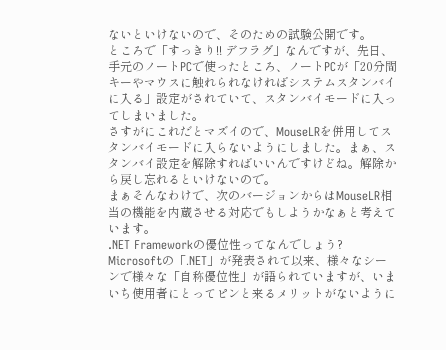ないといけないので、そのための試験公開です。
ところで「すっきり!! デフラグ」なんですが、先日、手元のノートPCで使ったところ、ノートPCが「20分間キーやマウスに触れられなければシステムスタンバイに入る」設定がされていて、スタンバイモードに入ってしまいました。
さすがにこれだとマズイので、MouseLRを併用してスタンバイモードに入らないようにしました。まぁ、スタンバイ設定を解除すればいいんですけどね。解除から戻し忘れるといけないので。
まぁそんなわけで、次のバージョンからはMouseLR相当の機能を内蔵させる対応でもしようかなぁと考えています。
.NET Frameworkの優位性ってなんでしょう?
Microsoftの「.NET」が発表されて以来、様々なシーンで様々な「自称優位性」が語られていますが、いまいち使用者にとってピンと来るメリットがないように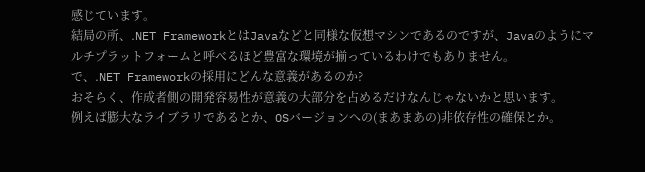感じています。
結局の所、.NET FrameworkとはJavaなどと同様な仮想マシンであるのですが、Javaのようにマルチプラットフォームと呼べるほど豊富な環境が揃っているわけでもありません。
で、.NET Frameworkの採用にどんな意義があるのか?
おそらく、作成者側の開発容易性が意義の大部分を占めるだけなんじゃないかと思います。
例えば膨大なライブラリであるとか、OSバージョンへの(まあまあの)非依存性の確保とか。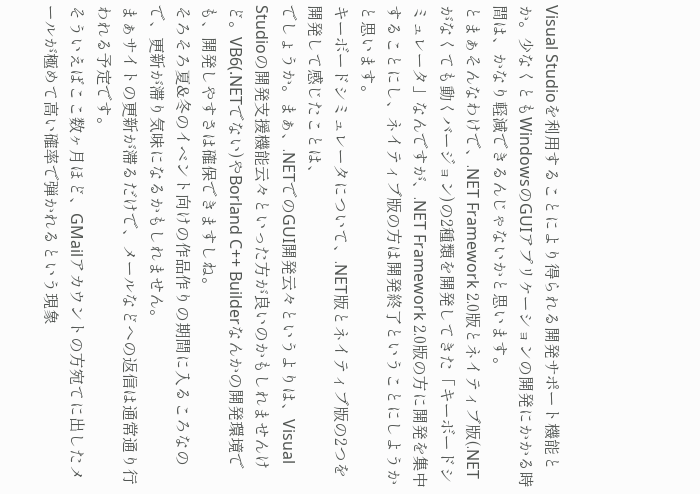Visual Studioを利用することにより得られる開発サポート機能とか。少なくともWindowsのGUIアプリケーションの開発にかかる時間は、かなり軽減できるんじゃないかと思います。
とまぁそんなわけで、.NET Framework 2.0版とネイティブ版(.NETがなくても動くバージョン)の2種類を開発してきた「キーボードシミュレータ」なんですが、.NET Framework 2.0版の方に開発を集中することにし、ネイティブ版の方は開発終了ということにしようかと思います。
キーボードシミュレータについて、.NET版とネイティブ版の2つを開発して感じたことは、
でしょうか。まぁ、.NETでのGUI開発云々というよりは、Visual Studioの開発支援機能云々といった方が良いのかもしれませんけど。VB6(.NETでない)やBorland C++ Builderなんかの開発環境でも、開発しやすさは確保できますしね。
そろそろ夏&冬のイベント向けの作品作りの期間に入るころなので、更新が滞り気味になるかもしれません。
まぁサイトの更新が滞るだけで、メールなどへの返信は通常通り行われる予定です。
そういえばここ数ヶ月ほど、GMailアカウントの方宛てに出したメールが極めて高い確率で弾かれるという現象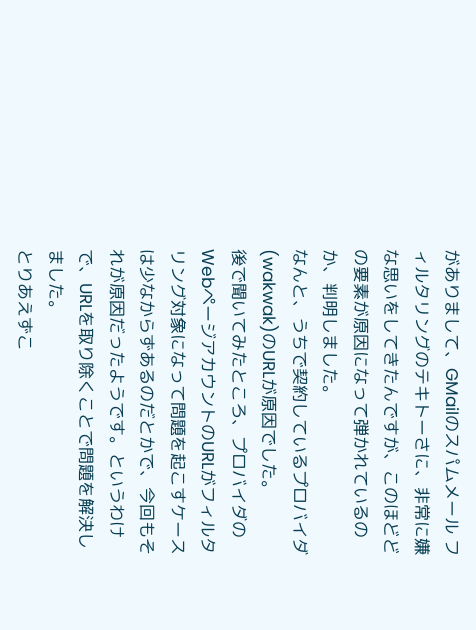がありまして、GMailのスパムメール フィルタリングのテキトーさに、非常に嫌な思いをしてきたんですが、このほどどの要素が原因になって弾かれているのか、判明しました。
なんと、うちで契約しているプロバイダ(wakwak)のURLが原因でした。
後で聞いてみたところ、プロバイダのWebページアカウントのURLがフィルタリング対象になって問題を起こすケースは少なからずあるのだとかで、今回もそれが原因だったようです。というわけで、URLを取り除くことで問題を解決しました。
とりあえずこ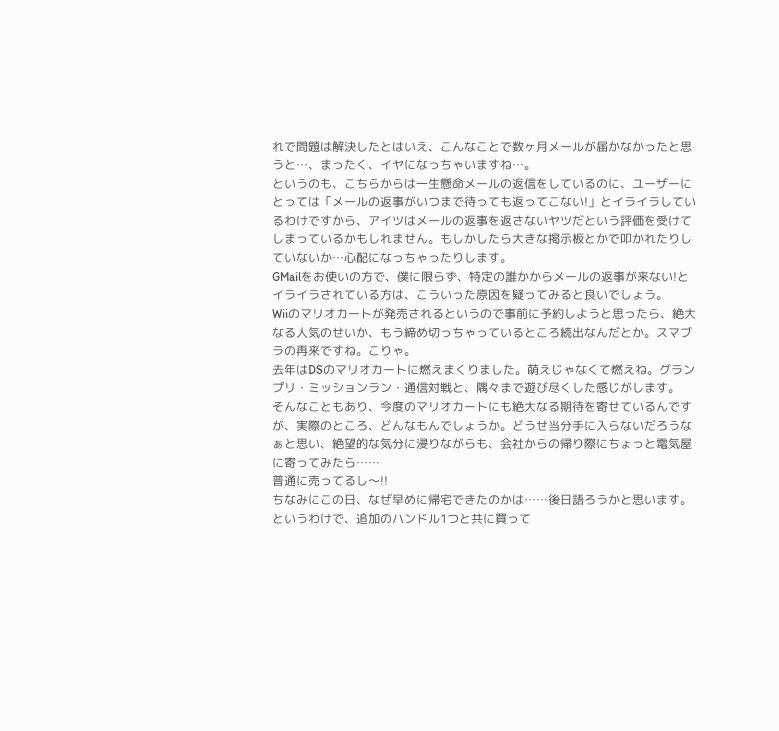れで問題は解決したとはいえ、こんなことで数ヶ月メールが届かなかったと思うと…、まったく、イヤになっちゃいますね…。
というのも、こちらからは一生懸命メールの返信をしているのに、ユーザーにとっては「メールの返事がいつまで待っても返ってこない!」とイライラしているわけですから、アイツはメールの返事を返さないヤツだという評価を受けてしまっているかもしれません。もしかしたら大きな掲示板とかで叩かれたりしていないか…心配になっちゃったりします。
GMailをお使いの方で、僕に限らず、特定の誰かからメールの返事が来ない!とイライラされている方は、こういった原因を疑ってみると良いでしょう。
Wiiのマリオカートが発売されるというので事前に予約しようと思ったら、絶大なる人気のせいか、もう締め切っちゃっているところ続出なんだとか。スマブラの再来ですね。こりゃ。
去年はDSのマリオカートに燃えまくりました。萌えじゃなくて燃えね。グランプリ・ミッションラン・通信対戦と、隅々まで遊び尽くした感じがします。
そんなこともあり、今度のマリオカートにも絶大なる期待を寄せているんですが、実際のところ、どんなもんでしょうか。どうせ当分手に入らないだろうなぁと思い、絶望的な気分に浸りながらも、会社からの帰り際にちょっと電気屋に寄ってみたら……
普通に売ってるし〜!!
ちなみにこの日、なぜ早めに帰宅できたのかは……後日語ろうかと思います。
というわけで、追加のハンドル1つと共に買って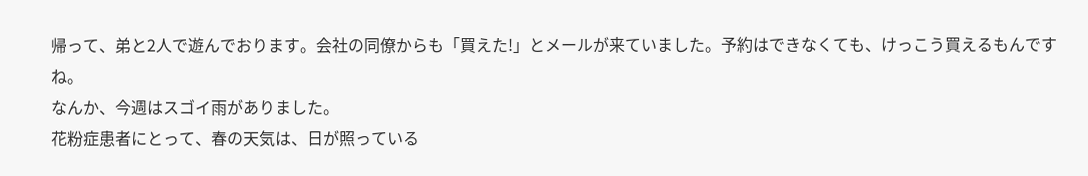帰って、弟と2人で遊んでおります。会社の同僚からも「買えた!」とメールが来ていました。予約はできなくても、けっこう買えるもんですね。
なんか、今週はスゴイ雨がありました。
花粉症患者にとって、春の天気は、日が照っている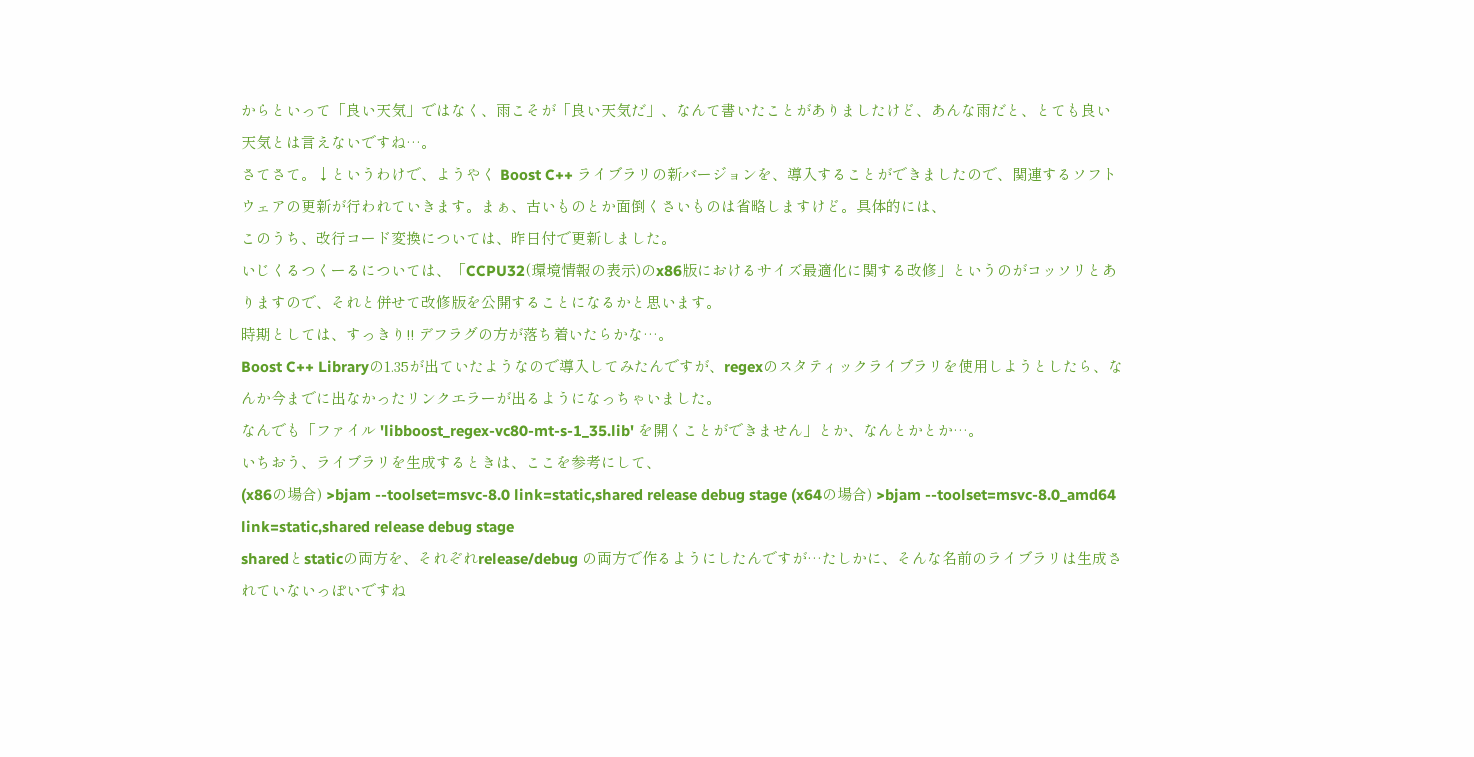からといって「良い天気」ではなく、雨こそが「良い天気だ」、なんて書いたことがありましたけど、あんな雨だと、とても良い天気とは言えないですね…。
さてさて。↓というわけで、ようやく Boost C++ ライブラリの新バージョンを、導入することができましたので、関連するソフトウェアの更新が行われていきます。まぁ、古いものとか面倒くさいものは省略しますけど。具体的には、
このうち、改行コード変換については、昨日付で更新しました。
いじくるつくーるについては、「CCPU32(環境情報の表示)のx86版におけるサイズ最適化に関する改修」というのがコッソリとありますので、それと併せて改修版を公開することになるかと思います。
時期としては、すっきり!! デフラグの方が落ち着いたらかな…。
Boost C++ Libraryの1.35が出ていたようなので導入してみたんですが、regexのスタティックライブラリを使用しようとしたら、なんか今までに出なかったリンクエラーが出るようになっちゃいました。
なんでも「ファイル 'libboost_regex-vc80-mt-s-1_35.lib' を開くことができません」とか、なんとかとか…。
いちおう、ライブラリを生成するときは、ここを参考にして、
(x86の場合) >bjam --toolset=msvc-8.0 link=static,shared release debug stage (x64の場合) >bjam --toolset=msvc-8.0_amd64 link=static,shared release debug stage
sharedとstaticの両方を、それぞれrelease/debug の両方で作るようにしたんですが…たしかに、そんな名前のライブラリは生成されていないっぽいですね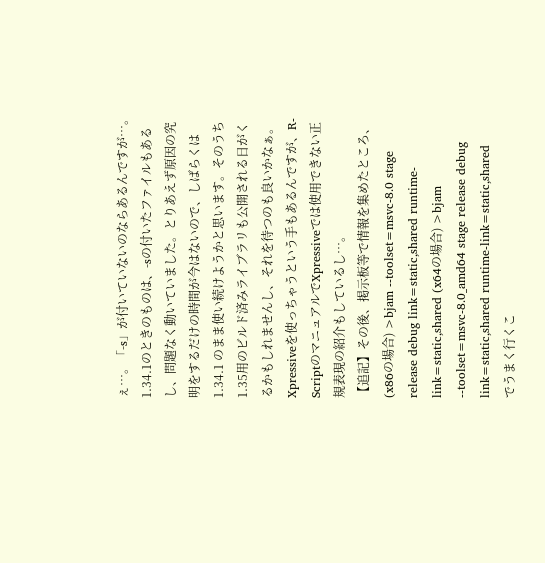ぇ…。「-s」が付いていないのならあるんですが…。
1.34.1のときのものは、-sの付いたファイルもあるし、問題なく動いていました。とりあえず原因の究明をするだけの時間が今はないので、しばらくは 1.34.1 のまま使い続けようかと思います。そのうち1.35用のビルド済みライブラリも公開される日がくるかもしれませんし、それを待つのも良いかなぁ。
Xpressiveを使っちゃうという手もあるんですが、R-ScriptのマニュアルでXpressiveでは使用できない正規表現の紹介もしているし…。
【追記】その後、掲示板等で情報を集めたところ、
(x86の場合) >bjam --toolset=msvc-8.0 stage release debug link=static,shared runtime-link=static,shared (x64の場合) >bjam --toolset=msvc-8.0_amd64 stage release debug link=static,shared runtime-link=static,shared
でうまく行くこ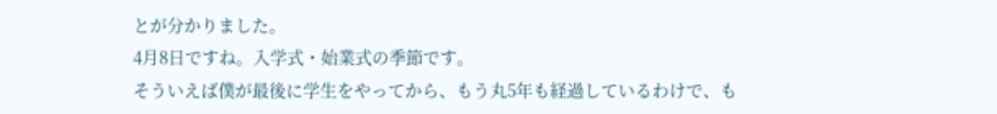とが分かりました。
4月8日ですね。入学式・始業式の季節です。
そういえば僕が最後に学生をやってから、もう丸5年も経過しているわけで、も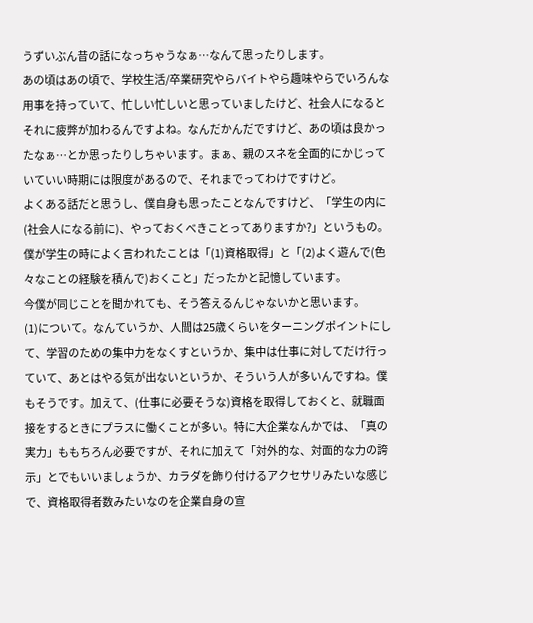うずいぶん昔の話になっちゃうなぁ…なんて思ったりします。
あの頃はあの頃で、学校生活/卒業研究やらバイトやら趣味やらでいろんな用事を持っていて、忙しい忙しいと思っていましたけど、社会人になるとそれに疲弊が加わるんですよね。なんだかんだですけど、あの頃は良かったなぁ…とか思ったりしちゃいます。まぁ、親のスネを全面的にかじっていていい時期には限度があるので、それまでってわけですけど。
よくある話だと思うし、僕自身も思ったことなんですけど、「学生の内に(社会人になる前に)、やっておくべきことってありますか?」というもの。僕が学生の時によく言われたことは「(1)資格取得」と「(2)よく遊んで(色々なことの経験を積んで)おくこと」だったかと記憶しています。
今僕が同じことを聞かれても、そう答えるんじゃないかと思います。
(1)について。なんていうか、人間は25歳くらいをターニングポイントにして、学習のための集中力をなくすというか、集中は仕事に対してだけ行っていて、あとはやる気が出ないというか、そういう人が多いんですね。僕もそうです。加えて、(仕事に必要そうな)資格を取得しておくと、就職面接をするときにプラスに働くことが多い。特に大企業なんかでは、「真の実力」ももちろん必要ですが、それに加えて「対外的な、対面的な力の誇示」とでもいいましょうか、カラダを飾り付けるアクセサリみたいな感じで、資格取得者数みたいなのを企業自身の宣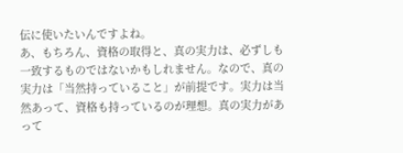伝に使いたいんですよね。
あ、もちろん、資格の取得と、真の実力は、必ずしも一致するものではないかもしれません。なので、真の実力は「当然持っていること」が前提です。実力は当然あって、資格も持っているのが理想。真の実力があって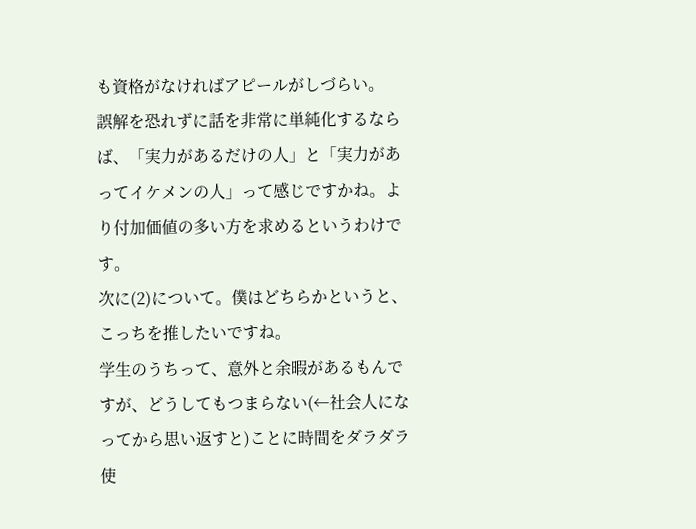も資格がなければアピールがしづらい。
誤解を恐れずに話を非常に単純化するならば、「実力があるだけの人」と「実力があってイケメンの人」って感じですかね。より付加価値の多い方を求めるというわけです。
次に(2)について。僕はどちらかというと、こっちを推したいですね。
学生のうちって、意外と余暇があるもんですが、どうしてもつまらない(←社会人になってから思い返すと)ことに時間をダラダラ使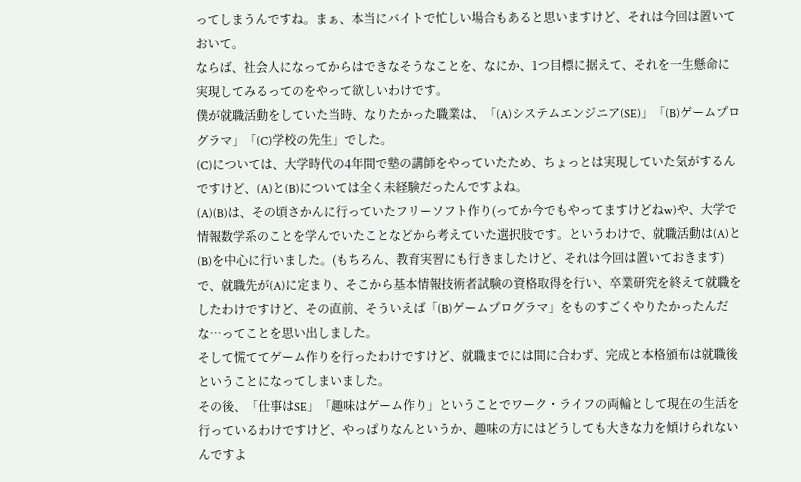ってしまうんですね。まぁ、本当にバイトで忙しい場合もあると思いますけど、それは今回は置いておいて。
ならば、社会人になってからはできなそうなことを、なにか、1つ目標に据えて、それを一生懸命に実現してみるってのをやって欲しいわけです。
僕が就職活動をしていた当時、なりたかった職業は、「(A)システムエンジニア(SE)」「(B)ゲームプログラマ」「(C)学校の先生」でした。
(C)については、大学時代の4年間で塾の講師をやっていたため、ちょっとは実現していた気がするんですけど、(A)と(B)については全く未経験だったんですよね。
(A)(B)は、その頃さかんに行っていたフリーソフト作り(ってか今でもやってますけどねw)や、大学で情報数学系のことを学んでいたことなどから考えていた選択肢です。というわけで、就職活動は(A)と(B)を中心に行いました。(もちろん、教育実習にも行きましたけど、それは今回は置いておきます)
で、就職先が(A)に定まり、そこから基本情報技術者試験の資格取得を行い、卒業研究を終えて就職をしたわけですけど、その直前、そういえば「(B)ゲームプログラマ」をものすごくやりたかったんだな…ってことを思い出しました。
そして慌ててゲーム作りを行ったわけですけど、就職までには間に合わず、完成と本格頒布は就職後ということになってしまいました。
その後、「仕事はSE」「趣味はゲーム作り」ということでワーク・ライフの両輪として現在の生活を行っているわけですけど、やっぱりなんというか、趣味の方にはどうしても大きな力を傾けられないんですよ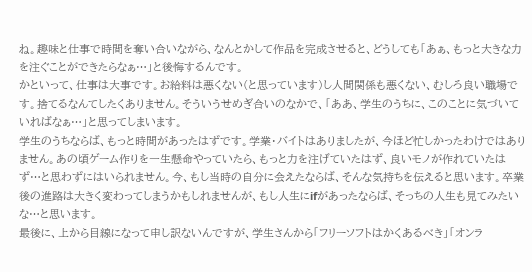ね。趣味と仕事で時間を奪い合いながら、なんとかして作品を完成させると、どうしても「あぁ、もっと大きな力を注ぐことができたらなぁ…」と後悔するんです。
かといって、仕事は大事です。お給料は悪くない(と思っています)し人間関係も悪くない、むしろ良い職場です。捨てるなんてしたくありません。そういうせめぎ合いのなかで、「ああ、学生のうちに、このことに気づいていればなぁ…」と思ってしまいます。
学生のうちならば、もっと時間があったはずです。学業・バイトはありましたが、今ほど忙しかったわけではありません。あの頃ゲーム作りを一生懸命やっていたら、もっと力を注げていたはず、良いモノが作れていたはず…と思わずにはいられません。今、もし当時の自分に会えたならば、そんな気持ちを伝えると思います。卒業後の進路は大きく変わってしまうかもしれませんが、もし人生にifがあったならば、そっちの人生も見てみたいな…と思います。
最後に、上から目線になって申し訳ないんですが、学生さんから「フリーソフトはかくあるべき」「オンラ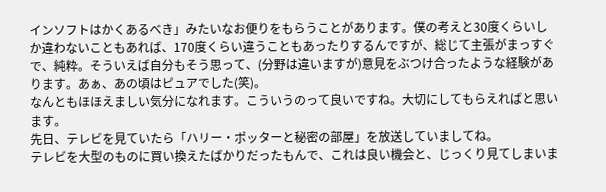インソフトはかくあるべき」みたいなお便りをもらうことがあります。僕の考えと30度くらいしか違わないこともあれば、170度くらい違うこともあったりするんですが、総じて主張がまっすぐで、純粋。そういえば自分もそう思って、(分野は違いますが)意見をぶつけ合ったような経験があります。あぁ、あの頃はピュアでした(笑)。
なんともほほえましい気分になれます。こういうのって良いですね。大切にしてもらえればと思います。
先日、テレビを見ていたら「ハリー・ポッターと秘密の部屋」を放送していましてね。
テレビを大型のものに買い換えたばかりだったもんで、これは良い機会と、じっくり見てしまいま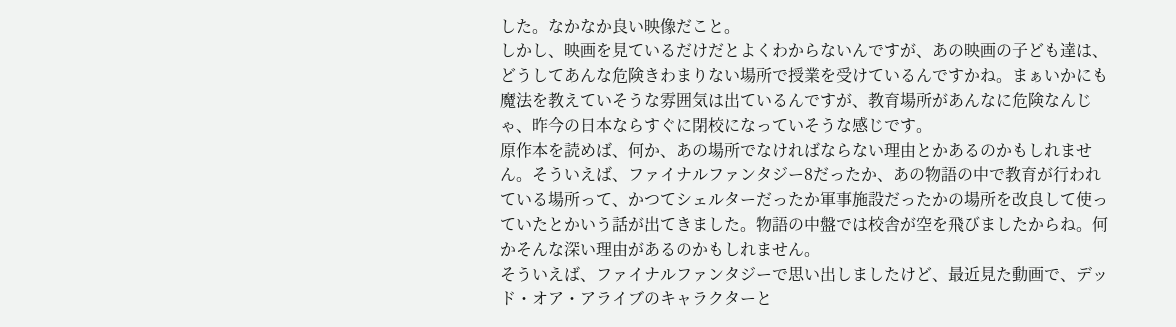した。なかなか良い映像だこと。
しかし、映画を見ているだけだとよくわからないんですが、あの映画の子ども達は、どうしてあんな危険きわまりない場所で授業を受けているんですかね。まぁいかにも魔法を教えていそうな雰囲気は出ているんですが、教育場所があんなに危険なんじゃ、昨今の日本ならすぐに閉校になっていそうな感じです。
原作本を読めば、何か、あの場所でなければならない理由とかあるのかもしれません。そういえば、ファイナルファンタジー8だったか、あの物語の中で教育が行われている場所って、かつてシェルターだったか軍事施設だったかの場所を改良して使っていたとかいう話が出てきました。物語の中盤では校舎が空を飛びましたからね。何かそんな深い理由があるのかもしれません。
そういえば、ファイナルファンタジーで思い出しましたけど、最近見た動画で、デッド・オア・アライブのキャラクターと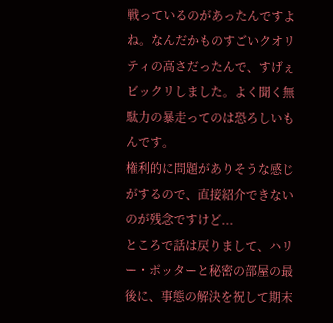戦っているのがあったんですよね。なんだかものすごいクオリティの高さだったんで、すげぇビックリしました。よく聞く無駄力の暴走ってのは恐ろしいもんです。
権利的に問題がありそうな感じがするので、直接紹介できないのが残念ですけど...
ところで話は戻りまして、ハリー・ポッターと秘密の部屋の最後に、事態の解決を祝して期末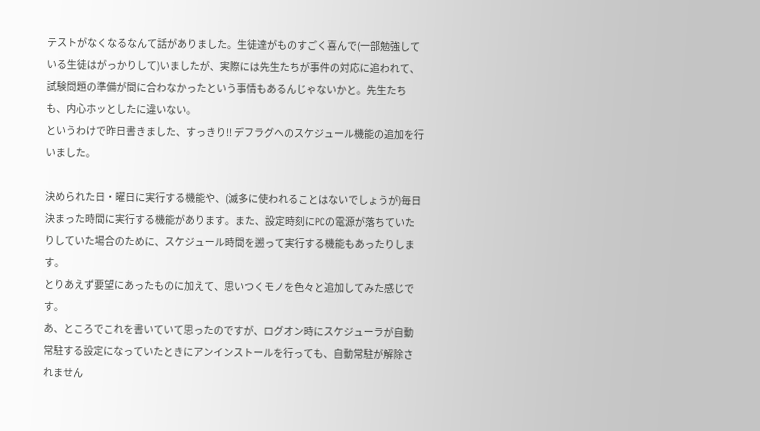テストがなくなるなんて話がありました。生徒達がものすごく喜んで(一部勉強している生徒はがっかりして)いましたが、実際には先生たちが事件の対応に追われて、試験問題の準備が間に合わなかったという事情もあるんじゃないかと。先生たちも、内心ホッとしたに違いない。
というわけで昨日書きました、すっきり!! デフラグへのスケジュール機能の追加を行いました。

決められた日・曜日に実行する機能や、(滅多に使われることはないでしょうが)毎日決まった時間に実行する機能があります。また、設定時刻にPCの電源が落ちていたりしていた場合のために、スケジュール時間を遡って実行する機能もあったりします。
とりあえず要望にあったものに加えて、思いつくモノを色々と追加してみた感じです。
あ、ところでこれを書いていて思ったのですが、ログオン時にスケジューラが自動常駐する設定になっていたときにアンインストールを行っても、自動常駐が解除されません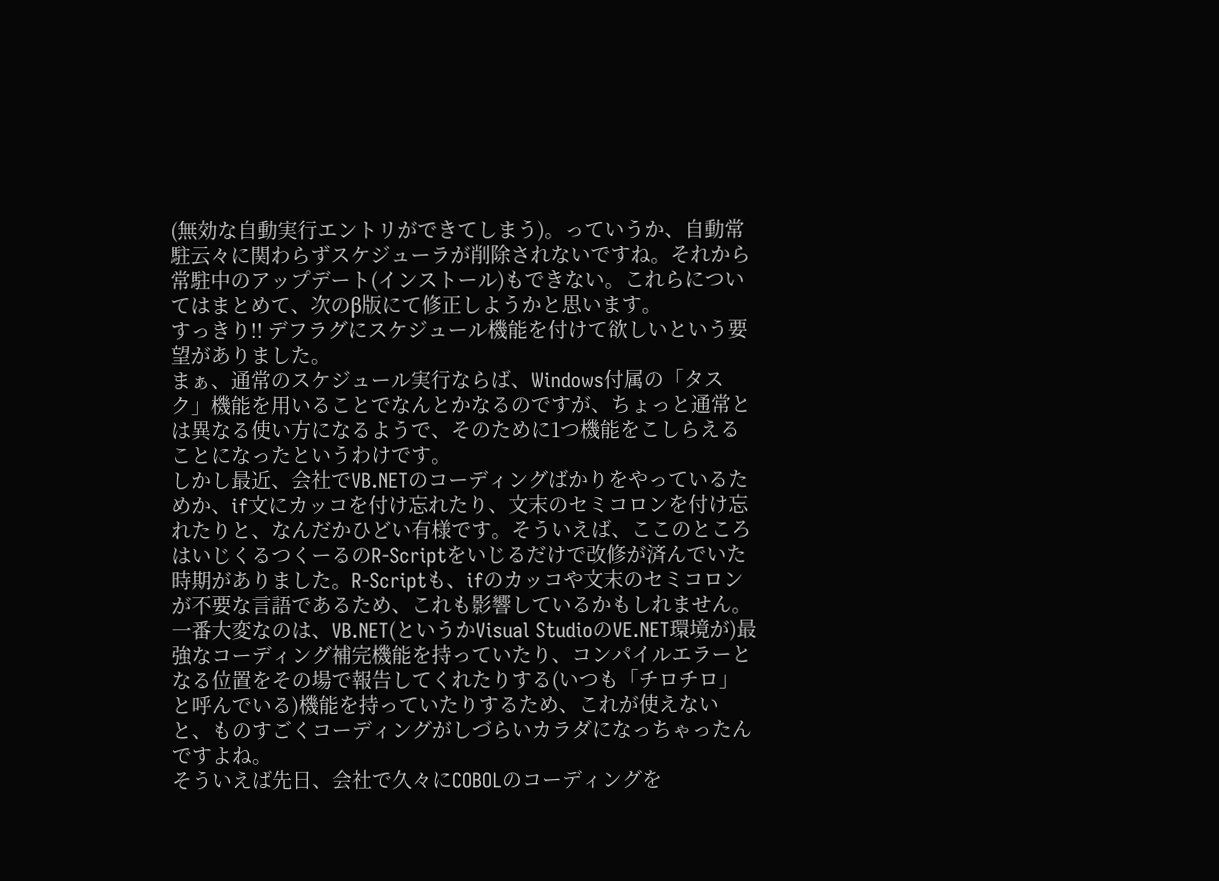(無効な自動実行エントリができてしまう)。っていうか、自動常駐云々に関わらずスケジューラが削除されないですね。それから常駐中のアップデート(インストール)もできない。これらについてはまとめて、次のβ版にて修正しようかと思います。
すっきり!! デフラグにスケジュール機能を付けて欲しいという要望がありました。
まぁ、通常のスケジュール実行ならば、Windows付属の「タスク」機能を用いることでなんとかなるのですが、ちょっと通常とは異なる使い方になるようで、そのために1つ機能をこしらえることになったというわけです。
しかし最近、会社でVB.NETのコーディングばかりをやっているためか、if文にカッコを付け忘れたり、文末のセミコロンを付け忘れたりと、なんだかひどい有様です。そういえば、ここのところはいじくるつくーるのR-Scriptをいじるだけで改修が済んでいた時期がありました。R-Scriptも、ifのカッコや文末のセミコロンが不要な言語であるため、これも影響しているかもしれません。
一番大変なのは、VB.NET(というかVisual StudioのVE.NET環境が)最強なコーディング補完機能を持っていたり、コンパイルエラーとなる位置をその場で報告してくれたりする(いつも「チロチロ」と呼んでいる)機能を持っていたりするため、これが使えないと、ものすごくコーディングがしづらいカラダになっちゃったんですよね。
そういえば先日、会社で久々にCOBOLのコーディングを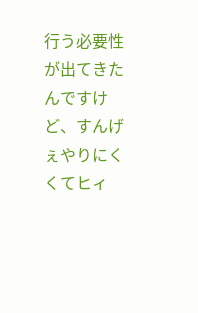行う必要性が出てきたんですけど、すんげぇやりにくくてヒィ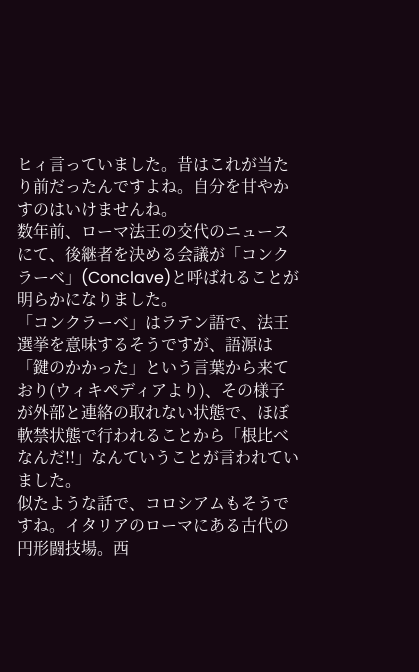ヒィ言っていました。昔はこれが当たり前だったんですよね。自分を甘やかすのはいけませんね。
数年前、ローマ法王の交代のニュースにて、後継者を決める会議が「コンクラーベ」(Conclave)と呼ばれることが明らかになりました。
「コンクラーベ」はラテン語で、法王選挙を意味するそうですが、語源は「鍵のかかった」という言葉から来ており(ウィキペディアより)、その様子が外部と連絡の取れない状態で、ほぼ軟禁状態で行われることから「根比べなんだ!!」なんていうことが言われていました。
似たような話で、コロシアムもそうですね。イタリアのローマにある古代の円形闘技場。西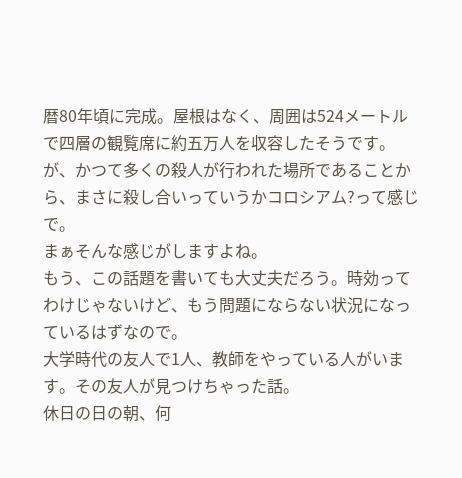暦80年頃に完成。屋根はなく、周囲は524メートルで四層の観覧席に約五万人を収容したそうです。が、かつて多くの殺人が行われた場所であることから、まさに殺し合いっていうかコロシアム?って感じで。
まぁそんな感じがしますよね。
もう、この話題を書いても大丈夫だろう。時効ってわけじゃないけど、もう問題にならない状況になっているはずなので。
大学時代の友人で1人、教師をやっている人がいます。その友人が見つけちゃった話。
休日の日の朝、何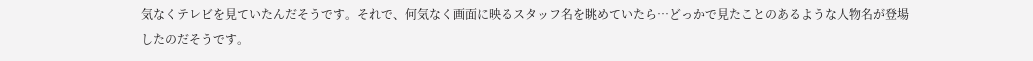気なくテレビを見ていたんだそうです。それで、何気なく画面に映るスタッフ名を眺めていたら…どっかで見たことのあるような人物名が登場したのだそうです。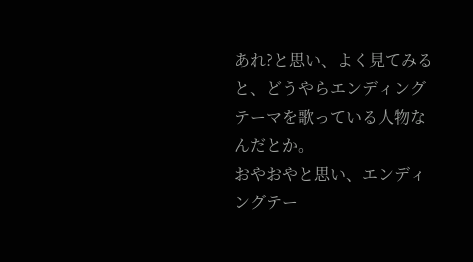あれ?と思い、よく見てみると、どうやらエンディングテーマを歌っている人物なんだとか。
おやおやと思い、エンディングテー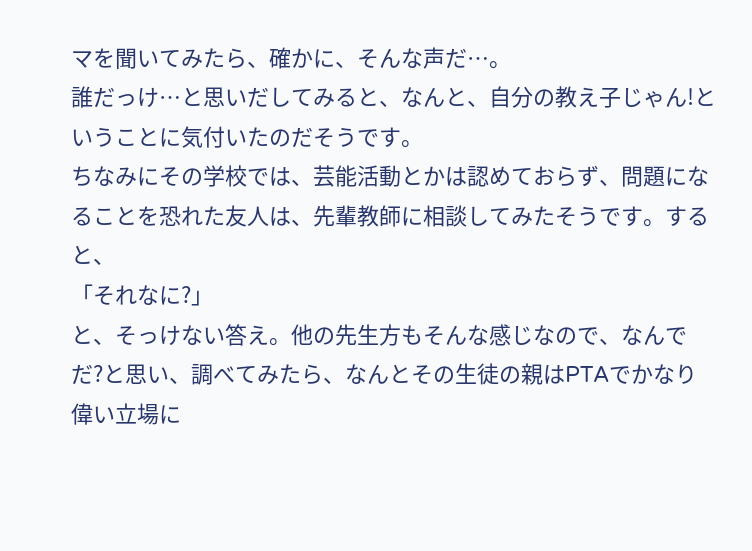マを聞いてみたら、確かに、そんな声だ…。
誰だっけ…と思いだしてみると、なんと、自分の教え子じゃん!ということに気付いたのだそうです。
ちなみにその学校では、芸能活動とかは認めておらず、問題になることを恐れた友人は、先輩教師に相談してみたそうです。すると、
「それなに?」
と、そっけない答え。他の先生方もそんな感じなので、なんでだ?と思い、調べてみたら、なんとその生徒の親はPTAでかなり偉い立場に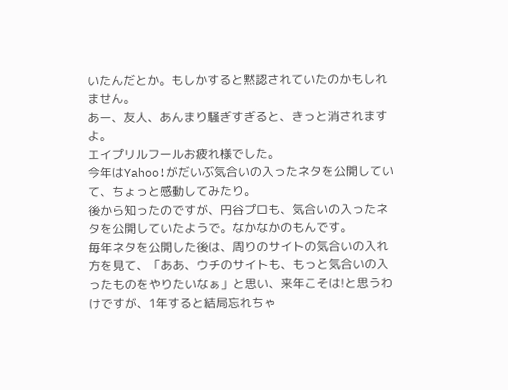いたんだとか。もしかすると黙認されていたのかもしれません。
あー、友人、あんまり騒ぎすぎると、きっと消されますよ。
エイプリルフールお疲れ様でした。
今年はYahoo!がだいぶ気合いの入ったネタを公開していて、ちょっと感動してみたり。
後から知ったのですが、円谷プロも、気合いの入ったネタを公開していたようで。なかなかのもんです。
毎年ネタを公開した後は、周りのサイトの気合いの入れ方を見て、「ああ、ウチのサイトも、もっと気合いの入ったものをやりたいなぁ」と思い、来年こそは!と思うわけですが、1年すると結局忘れちゃ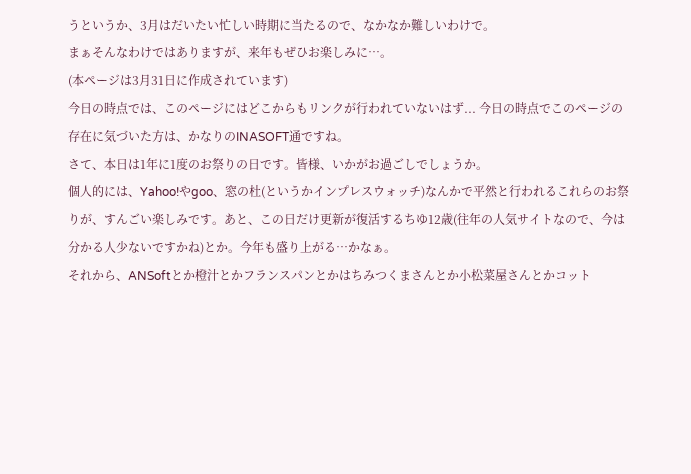うというか、3月はだいたい忙しい時期に当たるので、なかなか難しいわけで。
まぁそんなわけではありますが、来年もぜひお楽しみに…。
(本ページは3月31日に作成されています)
今日の時点では、このページにはどこからもリンクが行われていないはず... 今日の時点でこのページの存在に気づいた方は、かなりのINASOFT通ですね。
さて、本日は1年に1度のお祭りの日です。皆様、いかがお過ごしでしょうか。
個人的には、Yahoo!やgoo、窓の杜(というかインプレスウォッチ)なんかで平然と行われるこれらのお祭りが、すんごい楽しみです。あと、この日だけ更新が復活するちゆ12歳(往年の人気サイトなので、今は分かる人少ないですかね)とか。今年も盛り上がる…かなぁ。
それから、ANSoftとか橙汁とかフランスパンとかはちみつくまさんとか小松菜屋さんとかコット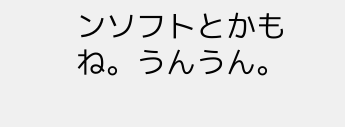ンソフトとかもね。うんうん。